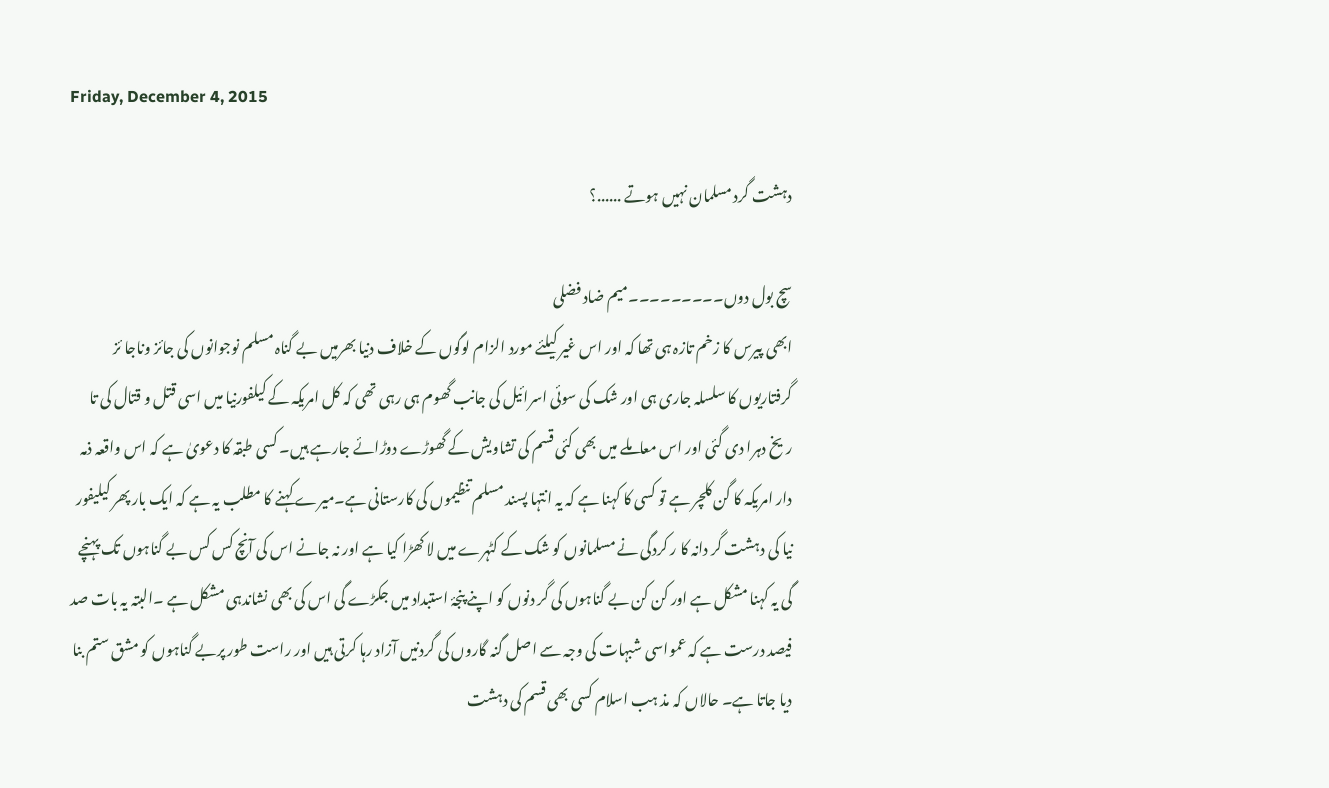Friday, December 4, 2015

دہشت گرد مسلمان نہیں ہوتے ......؟

سچ بول دوں۔۔۔۔۔۔۔۔۔میم ضاد فضلی
ابھی پیرس کا زخم تازہ ہی تھا کہ اور اس غیر کیلئے مورد الزام لوگوں کے خلاف دنیا بھرمیں بے گناہ مسلم نوجوانوں کی جائز وناجا ئز گرفتاریوں کا سلسلہ جاری ہی اور شک کی سوئی اسرائیل کی جانب گھوم ہی رہی تھی کہ کل امریکہ کے کیلفورنیا میں اسی قتل و قتال کی تا ریخ دہرا دی گئی اور اس معاملے میں بھی کئی قسم کی تشاویش کے گھوڑے دوڑائے جارہے ہیں۔ کسی طبقہ کا دعویٰ ہے کہ اس واقعہ ذمہ دار امریکہ کا گن کلچر ہے تو کسی کا کہنا ہے کہ یہ انتہا پسند مسلم تنظیموں کی کارستانی ہے۔میرے کہنے کا مطلب یہ ہے کہ ایک بار پھر کیلیفور نیا کی دہشت گر دانہ کا ر کردگی نے مسلمانوں کو شک کے کٹہرے میں لا کھڑا کیا ہے اور نہ جانے اس کی آنچ کس کس بے گناہوں تک پہنچے گی یہ کہنا مشکل ہے اور کن کن بے گناہوں کی گر دنوں کو اپنے پنجۂ استبداد میں جکڑے گی اس کی بھی نشاندہی مشکل ہے ۔البتہ یہ بات صد فیصد درست ہے کہ عمواسی شبہات کی وجہ سے اصل گنہ گاروں کی گردنیں آزاد رہا کرتی ہیں اور راست طور پربے گناہوں کو مشق ستم بنا دیا جاتا ہے۔ حالاں کہ مذ ہب اسلام کسی بھی قسم کی دہشت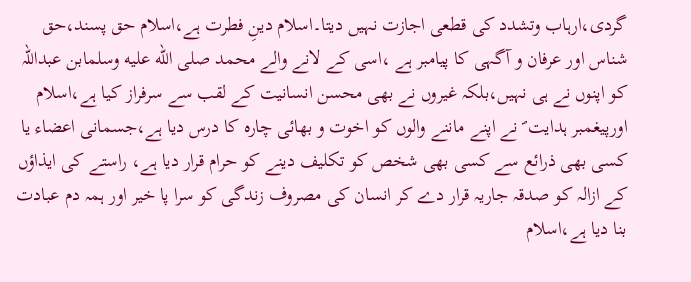گردی،ارہاب وتشدد کی قطعی اجازت نہیں دیتا۔اسلام دینِ فطرت ہے،اسلام حق پسند،حق شناس اور عرفان و آگہی کا پیامبر ہے ،اسی کے لانے والے محمد صلى الله عليه وسلمابن عبداللہ کو اپنوں نے ہی نہیں،بلکہ غیروں نے بھی محسن انسانیت کے لقب سے سرفراز کیا ہے،اسلام اورپیغمبر ہدایت ؐ نے اپنے ماننے والوں کو اخوت و بھائی چارہ کا درس دیا ہے،جسمانی اعضاء یا کسی بھی ذرائع سے کسی بھی شخص کو تکلیف دینے کو حرام قرار دیا ہے، راستے کی ایذاؤں کے ازالہ کو صدقہ جاریہ قرار دے کر انسان کی مصروف زندگی کو سرا پا خیر اور ہمہ دم عبادت بنا دیا ہے،اسلام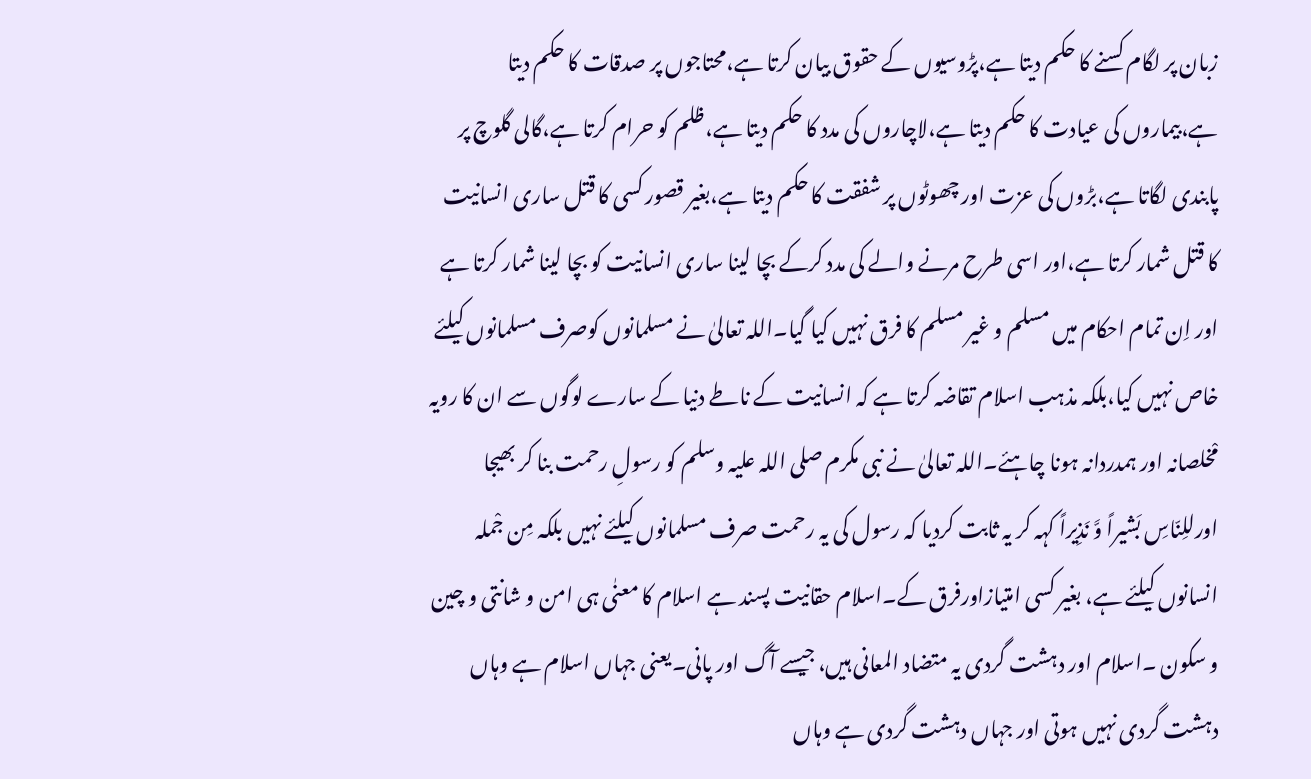زبان پر لگام کسنے کا حکم دیتا ہے،پڑوسیوں کے حقوق بیان کرتا ہے،محتاجوں پر صدقات کا حکم دیتا ہے،بیماروں کی عیادت کا حکم دیتا ہے،لاچاروں کی مدد کا حکم دیتا ہے،ظلم کو حرام کرتا ہے،گالی گلوچ پر پابندی لگاتا ہے،بڑوں کی عزت اور چھوٹوں پر شفقت کا حکم دیتا ہے،بغیر قصور کسی کا قتل ساری انسانیت کا قتل شمار کرتا ہے،اور اسی طرح مرنے والے کی مدد کرکے بچا لینا ساری انسانیت کو بچا لینا شمار کرتا ہے اور اِن تمام احکام میں مسلم و غیر مسلم کا فرق نہیں کیا گیا۔اللہ تعالیٰ نے مسلمانوں کوصرف مسلمانوں کیلئے خاص نہیں کیا،بلکہ مذہب اسلام تقاضہ کرتا ہے کہ انسانیت کے ناطے دنیا کے سارے لوگوں سے ان کا رویہ مْخلصانہ اور ہمدردانہ ہونا چاہئے۔اللہ تعالیٰ نے نبی مکرم صلی اللہ علیہ وسلم کو رسولِ رحمت بنا کر بھیجا اورللِنّاسِ بَشیراً وَّ نَذِیراً کہہ کر یہ ثابت کردیا کہ رسول کی یہ رحمت صرف مسلمانوں کیلئے نہیں بلکہ مِن جْملہ انسانوں کیلئے ہے، بغیر کسی امتیازاورفرق کے۔اسلام حقانیت پسند ہے اسلام کا معنٰی ہی امن و شانتی و چین و سکون ۔اسلام اور دہشت گردی یہ متضاد المعانی ہیں، جیسے آگ اور پانی۔یعنی جہاں اسلام ہے وہاں دہشت گردی نہیں ہوتی اور جہاں دہشت گردی ہے وہاں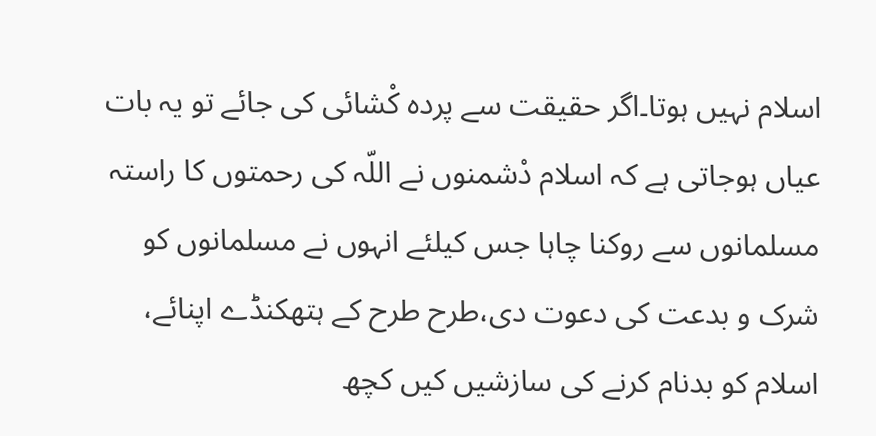اسلام نہیں ہوتا۔اگر حقیقت سے پردہ کْشائی کی جائے تو یہ بات عیاں ہوجاتی ہے کہ اسلام دْشمنوں نے اللّہ کی رحمتوں کا راستہ مسلمانوں سے روکنا چاہا جس کیلئے انہوں نے مسلمانوں کو شرک و بدعت کی دعوت دی،طرح طرح کے ہتھکنڈے اپنائے، اسلام کو بدنام کرنے کی سازشیں کیں کچھ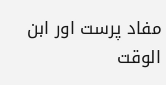مفاد پرست اور ابن الوقت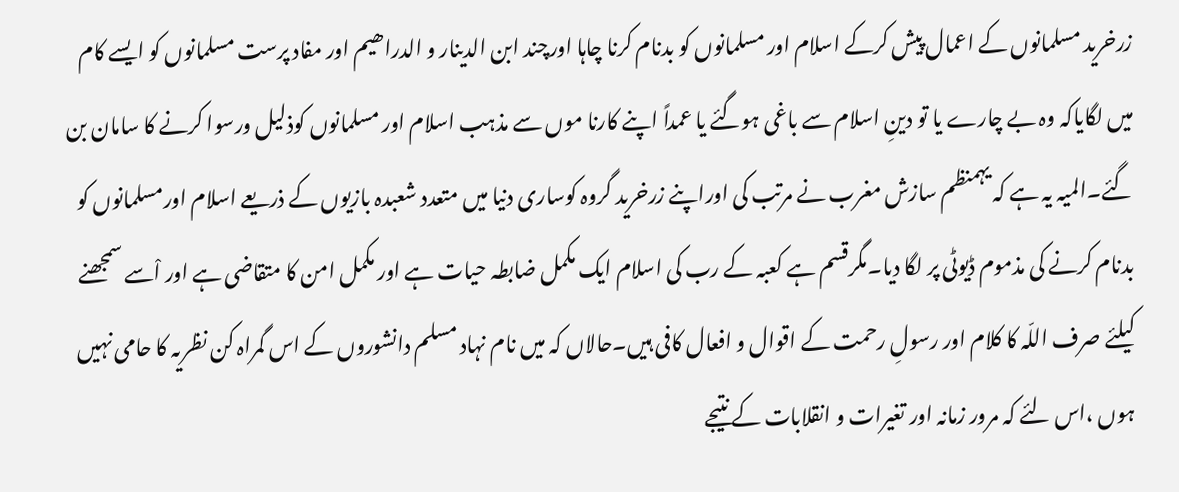زرخرید مسلمانوں کے اعمال پیش کرکے اسلام اور مسلمانوں کو بدنام کرنا چاہا اورچند ابن الدینار و الدراھیم اور مفاد پرست مسلمانوں کو ایسے کام میں لگایاکہ وہ بے چارے یا تو دینِ اسلام سے باغی ہوگئے یا عمداً اپنے کارنا موں سے مذہب اسلام اور مسلمانوں کوذلیل ورسوا کرنے کا سامان بن گئے۔المیہ یہ ہے کہ یہمنظم سازش مغرب نے مرتب کی اوراپنے زرخرید گروہ کوساری دنیا میں متعدد شعبدہ بازیوں کے ذریعے اسلام اورمسلمانوں کو بدنام کرنے کی مذموم ڈیوٹی پر لگا دیا۔مگرقسم ہے کعبہ کے رب کی اسلام ایک مکمل ضابطہ حیات ہے اور مکمل امن کا متقاضی ہے اور اْسے سمجھنے کیلئے صرف اللّہ کا کلام اور رسولِ رحمت کے اقوال و افعال کافی ہیں۔حالاں کہ میں نام نہاد مسلم دانشوروں کے اس گمراہ کن نظریہ کا حامی نہیں ہوں ،اس لئے کہ مرور زمانہ اور تغیرات و انقلابات کے نتیجے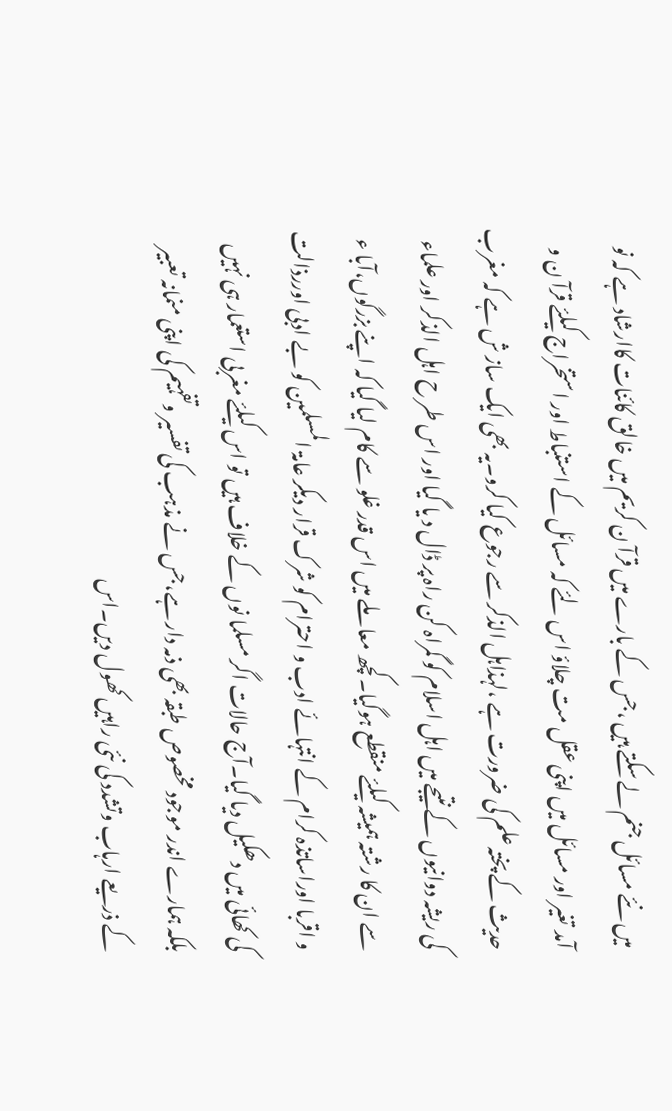میں نئے مسائل جنم لے سکتے ہیں ،جس کے بارے میں قرآ ن کریم میں خالق کائنات کاارشاد ہے کہ نو آمد تغیر اور مسائل میں اپنی عقل مت چلاؤ اس لئے کہ مسائل کے استنباط اور استخراج کیلئے قرآ ن و حدیث کے پختہ علم کی ضرورت ہے ،لہذاہل الذکر سے رجوع کیا کرو۔یہ بھی ایک ساز ش ہے کہ مغرب کی ریشہ دوانیوں کے نتیجے میں اہل اسلام کو گمراہ کن راہ پر ڈال د یا گیا اور اس طر ح اہل الذکر اور علماء سے ان کا رشتہ ہمیشہ کیلئے منقطع ہوگیا۔کچھ معا ملے میں اس قدر غلو سے کام لیا گیا کہ اپنے بزرگوں،آبا ء و اقربا اوراساتذہ کرام کے انتہائے ادب و احترام کو شرک قرار دیکر عامۃ المسلمین کو بے ادبی اوررذالت کی کھائی میں دھکیل دیا گیا۔آج حالات اگر مسلما نوں کے خلاف ہیں تو اس کیلئے مغربی استعمار ہی نہیں بلکہ ہمارے اندر موجود مخصوص طبقہ بھی ذمہ دار ہے،جس نے مذہب کی تفسیر وتفہیم کی اپنی منمانہ تعبیر کے ذریعے ارہاب وتشدد کی نئی راہیں کھول دیں۔اس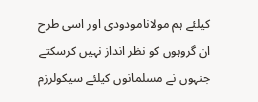کیلئے ہم مولانامودودی اور اسی طرح ان گروہوں کو نظر انداز نہیں کرسکتے جنہوں نے مسلمانوں کیلئے سیکولرزم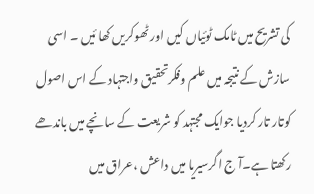کی تشریح میں ٹامک ٹوئیاں کیں اور ٹھوکریں کھا ئیں ۔ اسی سازش کے نتیجہ میں علم وفکرتحقیق واجتہاد کے اس اصول کوتار تار کردیا جوایک مجتہد کو شریعت کے سانچے میں باندھے رکھتا ہے۔آ ج اگرسیریا میں داعش ،عراق میں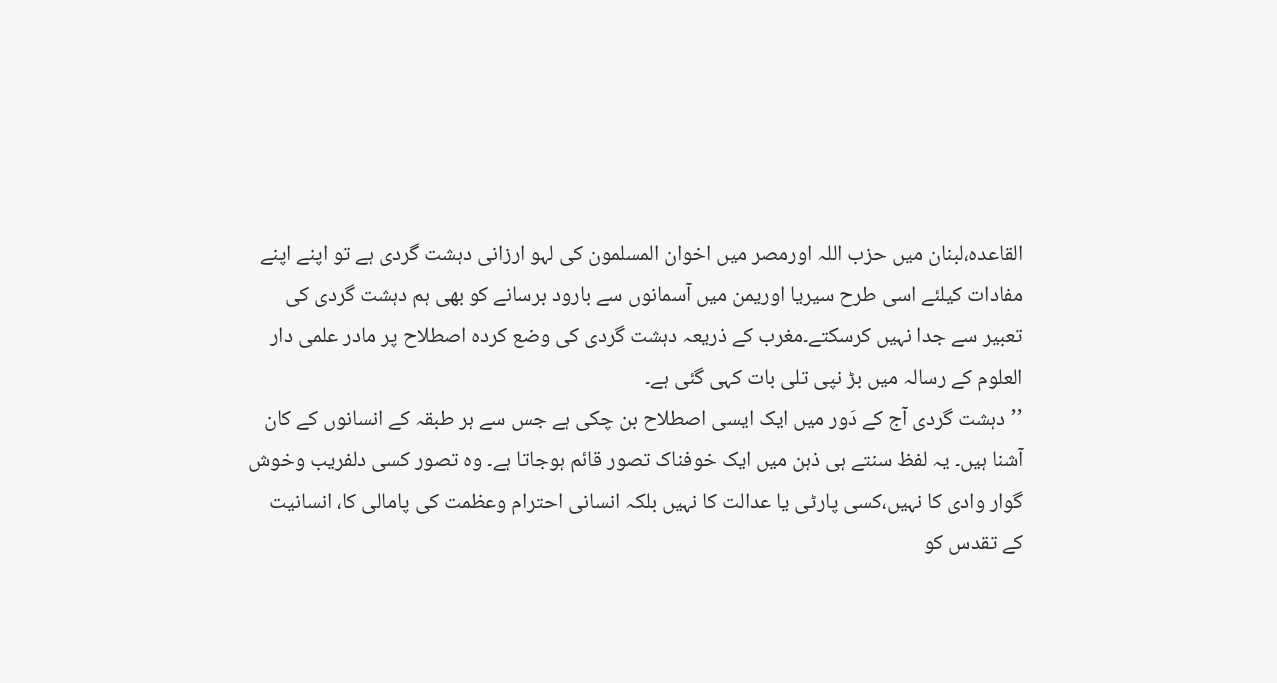القاعدہ،لبنان میں حزب اللہ اورمصر میں اخوان المسلمون کی لہو ارزانی دہشت گردی ہے تو اپنے اپنے مفادات کیلئے اسی طرح سیریا اوریمن میں آسمانوں سے بارود برسانے کو بھی ہم دہشت گردی کی تعبیر سے جدا نہیں کرسکتے۔مغرب کے ذریعہ دہشت گردی کی وضع کردہ اصطلاح پر مادر علمی دار العلوم کے رسالہ میں بڑ نپی تلی بات کہی گئی ہے۔
’’دہشت گردی آج کے دَور میں ایک ایسی اصطلاح بن چکی ہے جس سے ہر طبقہ کے انسانوں کے کان آشنا ہیں۔ یہ لفظ سنتے ہی ذہن میں ایک خوفناک تصور قائم ہوجاتا ہے۔ وہ تصور کسی دلفریب وخوش گوار وادی کا نہیں،کسی پارٹی یا عدالت کا نہیں بلکہ انسانی احترام وعظمت کی پامالی کا، انسانیت کے تقدس کو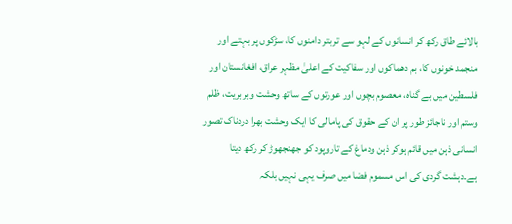بالائے طاق رکھ کر انسانوں کے لہو سے تربتر دامنوں کا، سڑکوں پر بہتے اور منجمد خونوں کا، بم دھماکوں اور سفاکیت کے اعلیٰ مظہر عراق، افغانستان اور فلسطین میں بے گناہ، معصوم بچوں اور عورتوں کے ساتھ وحشت وبربریت، ظلم وستم اور ناجائز طور پر ان کے حقوق کی پامالی کا ایک وحشت بھرا دردناک تصور انسانی ذہن میں قائم ہوکر ذہن ودماغ کے تاروپود کو جھنجھوڑ کر رکھ دیتا ہے۔دہشت گردی کی اس مسموم فضا میں صرف یہی نہیں بلکہ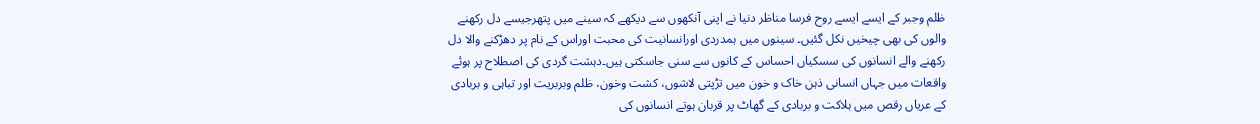ظلم وجبر کے ایسے ایسے روح فرسا مناظر دنیا نے اپنی آنکھوں سے دیکھے کہ سینے میں پتھرجیسے دل رکھنے والوں کی بھی چیخیں نکل گئیں۔ سینوں میں ہمدردی اورانسانیت کی محبت اوراس کے نام پر دھڑکنے والا دل رکھنے والے انسانوں کی سسکیاں احساس کے کانوں سے سنی جاسکتی ہیں۔دہشت گردی کی اصطلاح پر ہوئے واقعات میں جہاں انسانی ذہن خاک و خون میں تڑپتی لاشوں، کشت وخون، ظلم وبربریت اور تباہی و بربادی کے عریاں رقص میں ہلاکت و بربادی کے گھاٹ پر قربان ہوتے انسانوں کی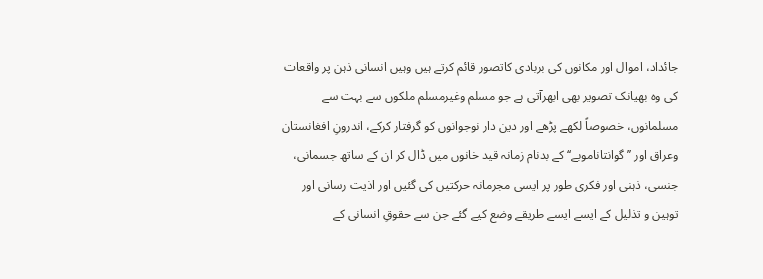جائداد، اموال اور مکانوں کی بربادی کاتصور قائم کرتے ہیں وہیں انسانی ذہن پر واقعات کی وہ بھیانک تصویر بھی ابھرآتی ہے جو مسلم وغیرمسلم ملکوں سے بہت سے مسلمانوں، خصوصاً لکھے پڑھے اور دین دار نوجوانوں کو گرفتار کرکے، اندرونِ افغانستان وعراق اور ’’گوانتاناموبے‘‘ کے بدنام زمانہ قید خانوں میں ڈال کر ان کے ساتھ جسمانی، جنسی، ذہنی اور فکری طور پر ایسی مجرمانہ حرکتیں کی گئیں اور اذیت رسانی اور توہین و تذلیل کے ایسے ایسے طریقے وضع کیے گئے جن سے حقوقِ انسانی کے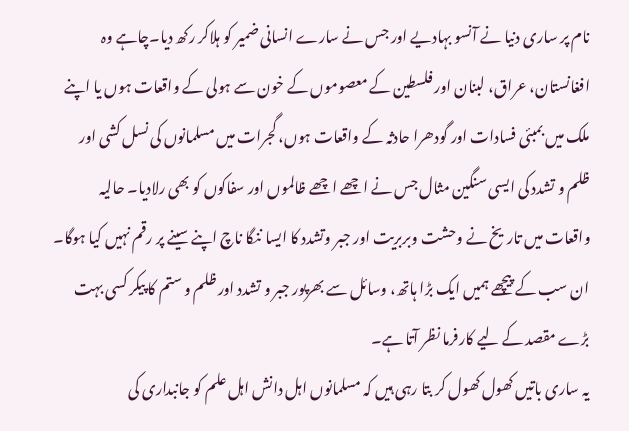نام پر ساری دنیا نے آنسو بہادیے اور جس نے سارے انسانی ضمیر کو ہلاکر رکھ دیا۔چاہے وہ افغانستان، عراق، لبنان اور فلسطین کے معصوموں کے خون سے ہولی کے واقعات ہوں یا اپنے ملک میں بمبئی فسادات اور گودھرا حادثہ کے واقعات ہوں، گجرات میں مسلمانوں کی نسل کشی اور ظلم و تشدد کی ایسی سنگین مثال جس نے اچھے اچھے ظالموں اور سفاکوں کو بھی رلادیا۔ حالیہ واقعات میں تاریخ نے وحشت وبربریت اور جبر وتشدد کا ایسا ننگا ناچ اپنے سینے پر رقم نہیں کیا ہوگا۔ ان سب کے پیچھے ہمیں ایک بڑا ہاتھ، وسائل سے بھرپور جبر و تشدد اور ظلم و ستم کا پیکر کسی بہت بڑے مقصد کے لیے کارفرما نظر آتا ہے۔
یہ ساری باتیں کھول کھول کر بتا رہی ہیں کہ مسلمانوں اہل دانش اہل علم کو جانبداری کی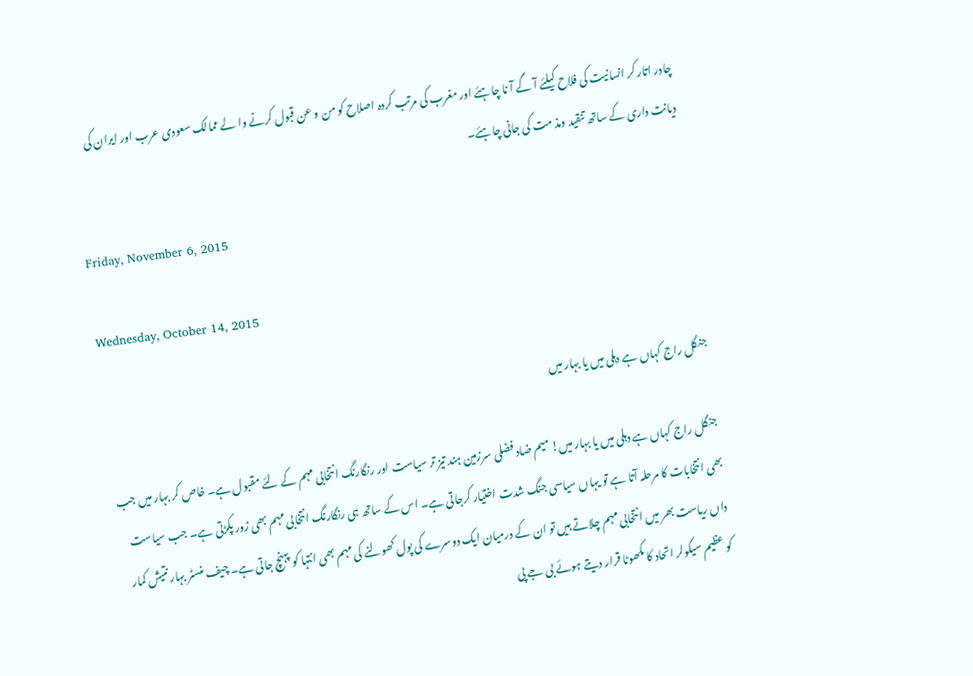چادر اتار کر انسانیت کی فلاح کیلئے آ گے آ نا چاہئے اور مغرب کی مرتب کردہ اصلاح کو من و عن قبول کرنے وا لے ممالک سعودی عرب اور ایران کی دیانت داری کے ساتھ تنقید ومذ مت کی جانی چاہئے۔

Friday, November 6, 2015

Wednesday, October 14, 2015

جنگل راج کہاں ہے دہلی میں یا بہار میں

جنگل راج کہاں ہے دہلی میں یا بہار میں! میم ضاد فضلی سرزمین ہند تیز تر سیاست اور رنگارنگ انتخابی مہم کے لئے مقبول ہے۔ خاص کر بہار میں جب بھی انتخابات کا مرحلہ آتا ہے تو یہاں سیاسی جنگ شدت اختیار کرجاتی ہے۔ اس کے ساتھ ہی رنگارنگ انتخابی مہم بھی زور پکڑتی ہے۔ جب سیاست داں ریاست بھر میں انتخابی مہم چلاتے ہیں تو ان کے درمیان ایک دوسرے کی پول کھولنے کی مہم بھی انتہا کو پہنچ جاتی ہے۔ چیف منسٹر بہار نتیش کمار کو عظیم سیکولر اتحاد کا مکھوٹا قرار دیتے ہوئے بی جے پی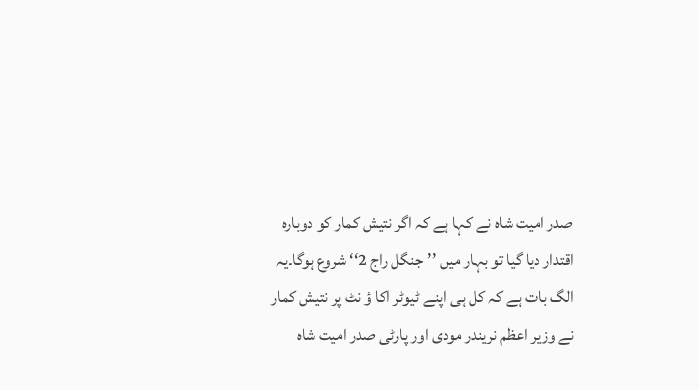صدر امیت شاہ نے کہا ہے کہ اگر نتیش کمار کو دوبارہ اقتدار دیا گیا تو بہار میں ’’جنگل راج 2‘‘ شروع ہوگا۔یہ الگ بات ہے کہ کل ہی اپنے ٹیوٹر اکا ؤ نٹ پر نتیش کمار نے وزیر اعظم نریندر مودی اور پارٹی صدر امیت شاہ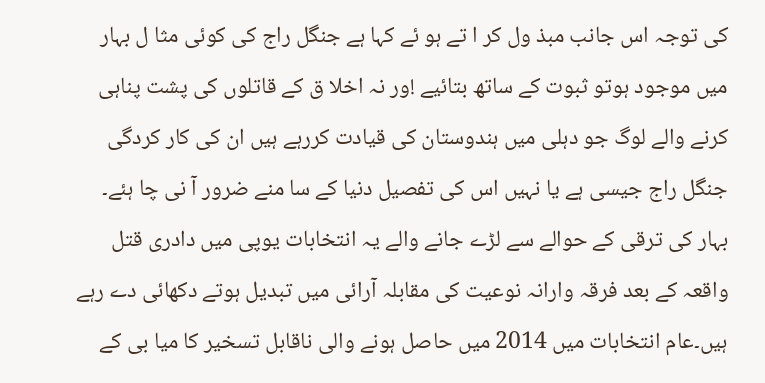کی توجہ اس جانب مبذ ول کر ا تے ہو ئے کہا ہے جنگل راج کی کوئی مثا ل بہار میں موجود ہوتو ثبوت کے ساتھ بتائیے !ور نہ اخلا ق کے قاتلوں کی پشت پناہی کرنے والے لوگ جو دہلی میں ہندوستان کی قیادت کررہے ہیں ان کی کار کردگی جنگل راج جیسی ہے یا نہیں اس کی تفصیل دنیا کے سا منے ضرور آ نی چا ہئے۔ بہار کی ترقی کے حوالے سے لڑے جانے والے یہ انتخابات یوپی میں دادری قتل واقعہ کے بعد فرقہ وارانہ نوعیت کی مقابلہ آرائی میں تبدیل ہوتے دکھائی دے رہے ہیں۔عام انتخابات میں 2014 میں حاصل ہونے والی ناقابل تسخیر کا میا بی کے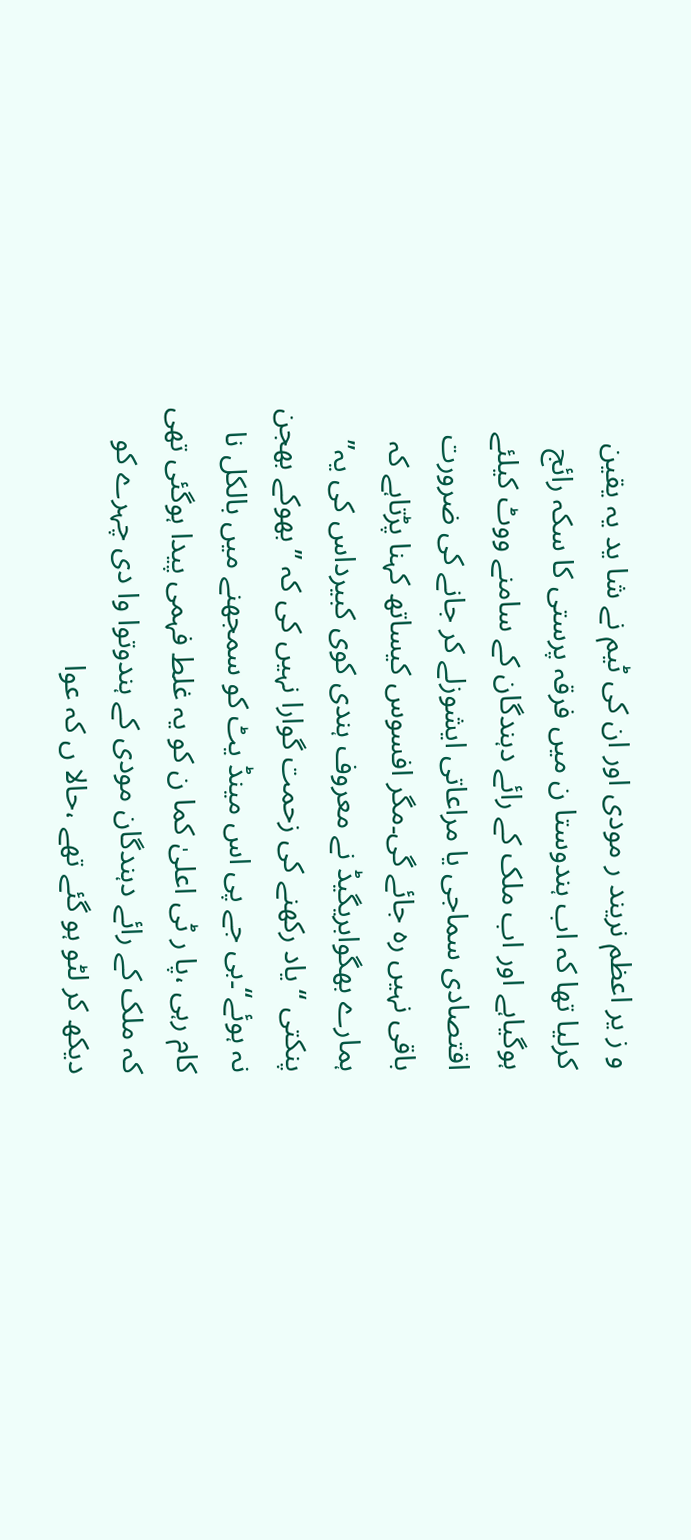و ز یر اعظم نریند ر مودی اور ان کی ٹیم نے شا ید یہ یقین کرلیا تھا کہ اب ہندوستا ن میں فرقہ پرستی کا سکہ رائج ہوگیاہے اور اب ملک کے رائے دہندگان کے سامنے ووٹ کیلئے اقتصادی سماجی یا مراعاتی ایشوزلے کر جانے کی ضرورت باقی نہیں رہ جائے گی۔مگر افسوس کیساتھ کہنا پڑتاہے کہ ہمارے بھگوابریگیڈ نے معروف ہندی کوی کبیرداس کی یہ’’ پنکتی ‘‘ یاد رکھنے کی زحمت گوارا نہیں کی کہ ’’بھوکے بھجن نہ ہوئے‘‘۔بی جے پی اس مینڈ یٹ کو سمجھنے میں بالکل نا کام رہی ،پا ر ٹی اعلیٰ کما ن کو یہ غلط فہمی پیدا ہوگئی تھی کہ ملک کے رائے دہندگان مودی کے ہندوتوا وا دی چہرے کو دیکھ کر لٹو ہو گئے تھے ،حالا ں کہ عوا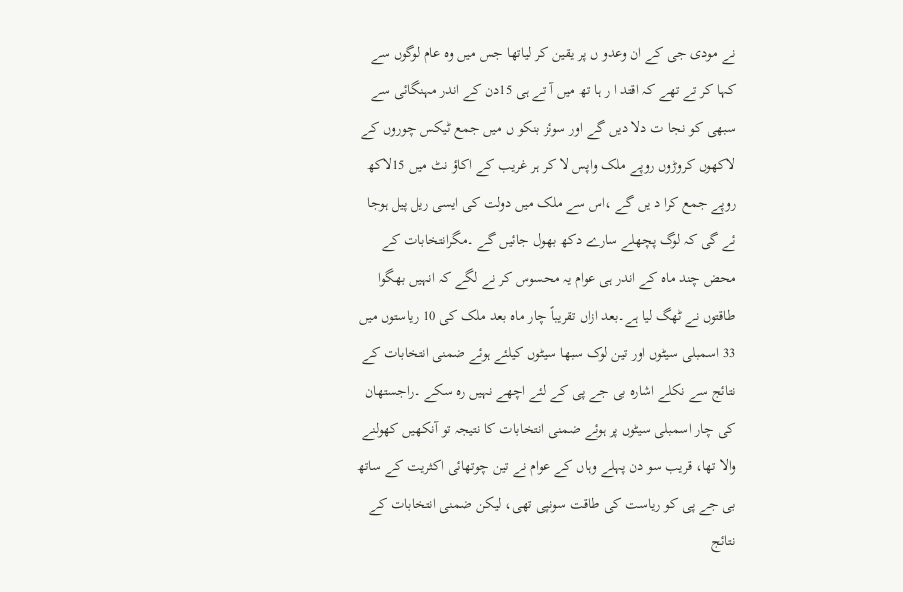نے مودی جی کے ان وعدو ں پر یقین کر لیاتھا جس میں وہ عام لوگوں سے کہا کر تے تھے کہ اقتد ا ر ہا تھ میں آ تے ہی 15دن کے اندر مہنگائی سے سبھی کو نجا ت دلا دیں گے اور سوئز بنکو ں میں جمع ٹیکس چوروں کے لاکھوں کروڑوں روپے ملک واپس لا کر ہر غریب کے اکاؤ نٹ میں 15لاکھ روپے جمع کرا د یں گے ،اس سے ملک میں دولت کی ایسی ریل پیل ہوجا ئے گی کہ لوگ پچھلے سارے دکھ بھول جائیں گے ۔مگرانتخابات کے محض چند ماہ کے اندر ہی عوام یہ محسوس کر نے لگے کہ انہیں بھگوا طاقتوں نے ٹھگ لیا ہے۔بعد ازاں تقریباً چار ماہ بعد ملک کی 10 ریاستوں میں 33 اسمبلی سیٹوں اور تین لوک سبھا سیٹوں کیلئے ہوئے ضمنی انتخابات کے نتائج سے نکلے اشارہ بی جے پی کے لئے اچھے نہیں رہ سکے ۔راجستھان کی چار اسمبلی سیٹوں پر ہوئے ضمنی انتخابات کا نتیجہ تو آنکھیں کھولنے والا تھا، قریب سو دن پہلے وہاں کے عوام نے تین چوتھائی اکثریت کے ساتھ بی جے پی کو ریاست کی طاقت سونپی تھی، لیکن ضمنی انتخابات کے نتائج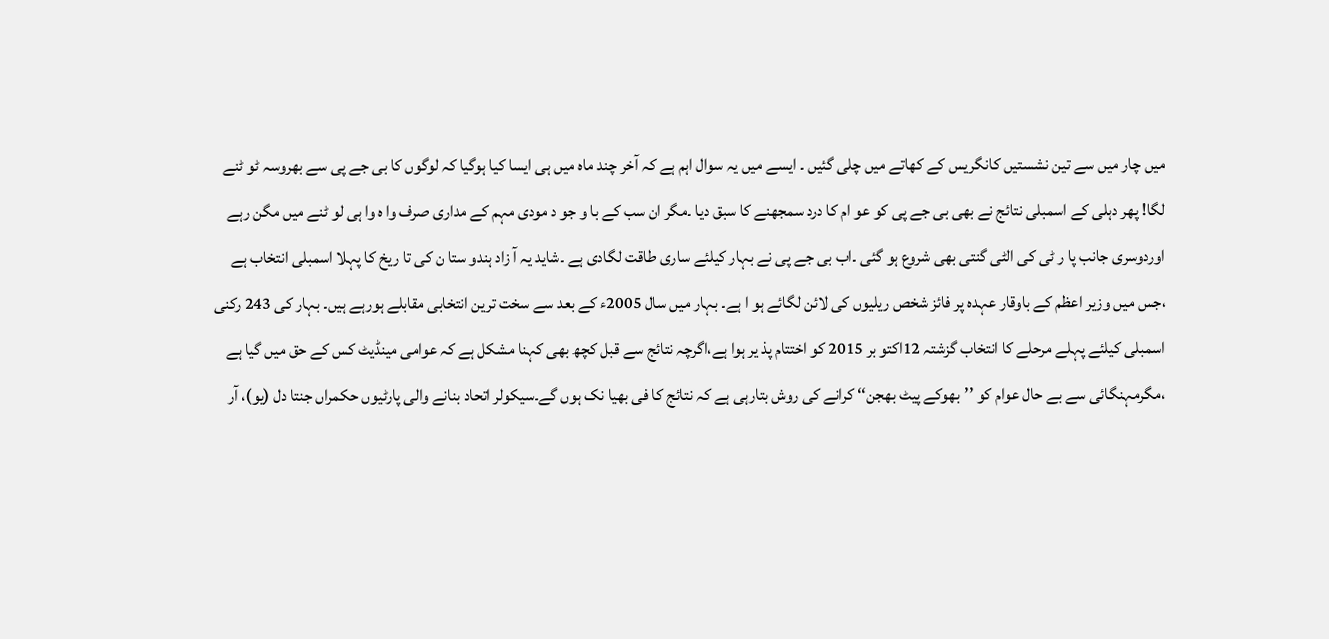میں چار میں سے تین نشستیں کانگریس کے کھاتے میں چلی گئیں ۔ ایسے میں یہ سوال اہم ہے کہ آخر چند ماہ میں ہی ایسا کیا ہوگیا کہ لوگوں کا بی جے پی سے بھروسہ ٹو ٹنے لگا! پھر دہلی کے اسمبلی نتائج نے بھی بی جے پی کو عو ام کا درد سمجھنے کا سبق دیا ۔مگر ان سب کے با و جو د مودی مہم کے مداری صرف وا ہ وا ہی لو ٹنے میں مگن رہے اوردوسری جانب پا ر ٹی کی الٹی گنتی بھی شروع ہو گئی ۔اب بی جے پی نے بہار کیلئے ساری طاقت لگادی ہے ۔شاید یہ آ زاد ہندو ستا ن کی تا ریخ کا پہلا اسمبلی انتخاب ہے ،جس میں وزیر اعظم کے باوقار عہدہ پر فائز شخص ریلیوں کی لائن لگائے ہو ا ہے۔ بہار میں سال 2005ء کے بعد سے سخت ترین انتخابی مقابلے ہورہے ہیں۔ بہار کی 243 رکنی اسمبلی کیلئے پہلے مرحلے کا انتخاب گزشتہ 12اکتو بر 2015 کو اختتام پذ یر ہوا ہے،اگرچہ نتائج سے قبل کچھ بھی کہنا مشکل ہے کہ عوامی مینڈیٹ کس کے حق میں گیا ہے ،مگرمہنگائی سے بے حال عوام کو ’’بھوکے پیٹ بھجن‘‘ کرانے کی روش بتارہی ہے کہ نتائج کا فی بھیا نک ہوں گے۔سیکولر اتحاد بنانے والی پارٹیوں حکمراں جنتا دل (یو)، آر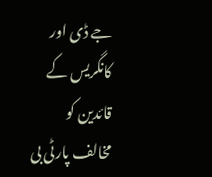جے ڈی اور کانگریس کے قائدین کو مخالف پارٹی بی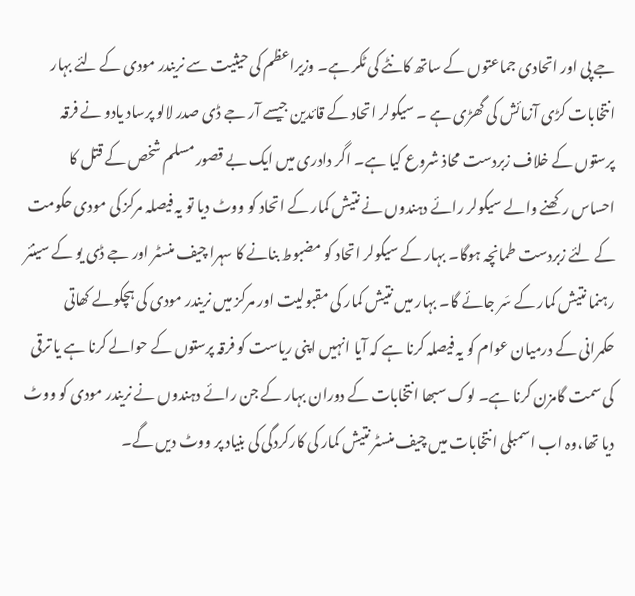جے پی اور اتحادی جماعتوں کے ساتھ کانٹے کی ٹکر ہے۔ وزیراعظم کی حیثیت سے نریندر مودی کے لئے بہار انتخابات کڑی آزمائش کی گھڑی ہے ۔ سیکولر اتحاد کے قائدین جیسے آر جے ڈی صدر لالو پرساد یادو نے فرقہ پرستوں کے خلاف زبردست محاذ شروع کیا ہے۔ اگر دادری میں ایک بے قصور مسلم شخص کے قتل کا احساس رکھنے والے سیکولر رائے دہندوں نے نتیش کمار کے اتحاد کو ووٹ دیا تو یہ فیصلہ مرکز کی مودی حکومت کے لئے زبردست طمانچہ ہوگا۔ بہار کے سیکولر اتحاد کو مضبوط بنانے کا سہرا چیف منسٹر اور جے ڈی یو کے سینئر رہنما نتیش کمار کے سَر جائے گا۔ بہار میں نتیش کمار کی مقبولیت اور مرکز میں نریندر مودی کی ہچکولے کھاتی حکمرانی کے درمیان عوام کو یہ فیصلہ کرنا ہے کہ آیا انہیں اپنی ریاست کو فرقہ پرستوں کے حوالے کرنا ہے یا ترقی کی سمت گامزن کرنا ہے۔ لوک سبھا انتخابات کے دوران بہار کے جن رائے دہندوں نے نریندر مودی کو ووٹ دیا تھا،وہ اب اسمبلی انتخابات میں چیف منسٹر نتیش کمار کی کارکردگی کی بنیاد پر ووٹ دیں گے۔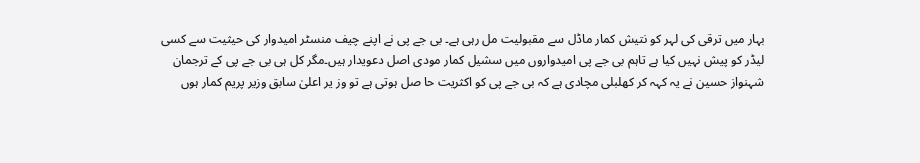بہار میں ترقی کی لہر کو نتیش کمار ماڈل سے مقبولیت مل رہی ہے۔ بی جے پی نے اپنے چیف منسٹر امیدوار کی حیثیت سے کسی لیڈر کو پیش نہیں کیا ہے تاہم بی جے پی امیدواروں میں سشیل کمار مودی اصل دعویدار ہیں۔مگر کل ہی بی جے پی کے ترجمان شہنواز حسین نے یہ کہہ کر کھلبلی مچادی ہے کہ بی جے پی کو اکثریت حا صل ہوتی ہے تو وز یر اعلیٰ سابق وزیر پریم کمار ہوں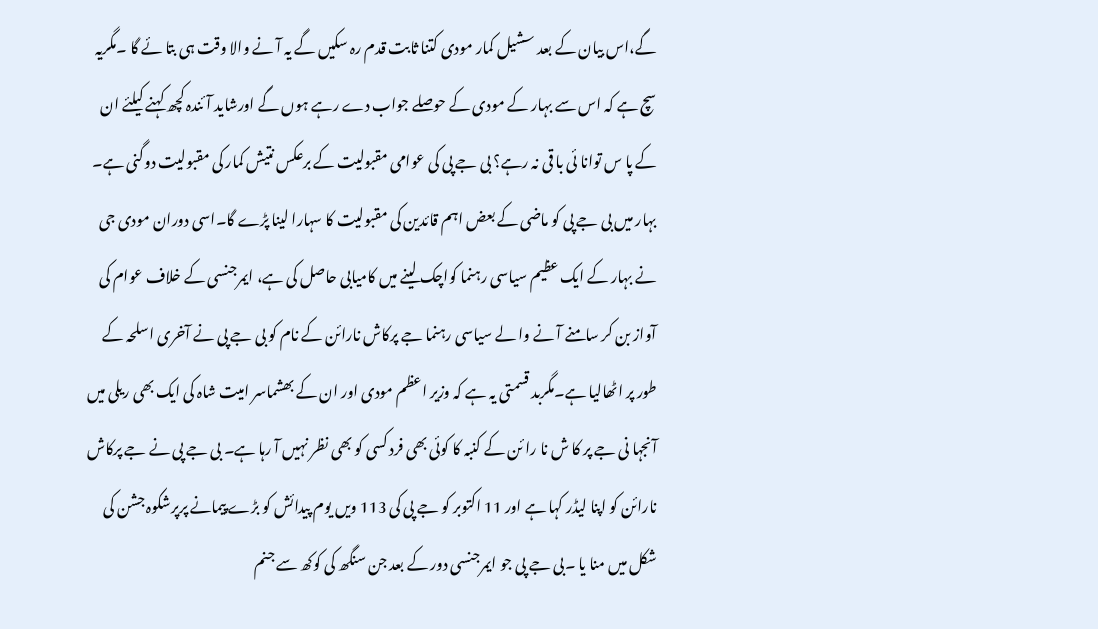گے،اس بیان کے بعد سشیل کمار مودی کتنا ثابت قدم رہ سکیں گے یہ آ نے والا وقت ہی بتا ئے گا ۔مگریہ سچ ہے کہ اس سے بہار کے مودی کے حوصلے جواب دے رہے ہوں گے اورشاید آئندہ کچھ کہنے کیلئے ان کے پا س توانا ئی با قی نہ رہے؟ بی جے پی کی عوامی مقبولیت کے برعکس نتیش کمار کی مقبولیت دوگنی ہے۔ بہار میں بی جے پی کو ماضی کے بعض اہم قائدین کی مقبولیت کا سہارا لینا پڑے گا۔اسی دوران مودی جی نے بہار کے ایک عظیم سیاسی رہنما کواچک لینے میں کامیابی حاصل کی ہے، ایمرجنسی کے خلاف عوام کی آواز بن کر سامنے آ نے وا لے سیاسی رہنما جے پرکاش نارائن کے نام کو بی جے پی نے آخری اسلحہ کے طور پر اٹھالیا ہے۔مگربد قسمتی یہ ہے کہ وزیر اعظم مودی اور ان کے بھشماسر امیت شاہ کی ایک بھی ریلی میں آنجہا نی جے پر کا ش نا را ئن کے کنبہ کا کوئی بھی فرد کسی کو بھی نظر نہیں آ رہا ہے۔ بی جے پی نے جے پرکاش نارائن کو اپنا لیڈر کہا ہے اور 11 اکتوبر کو جے پی کی 113 ویں یوم پیدائش کو بڑے پیمانے پرپرشکوہ جشن کی شکل میں منا یا ۔بی جے پی جو ایمرجنسی دور کے بعد جن سنگھ کی کوکھ سے جنم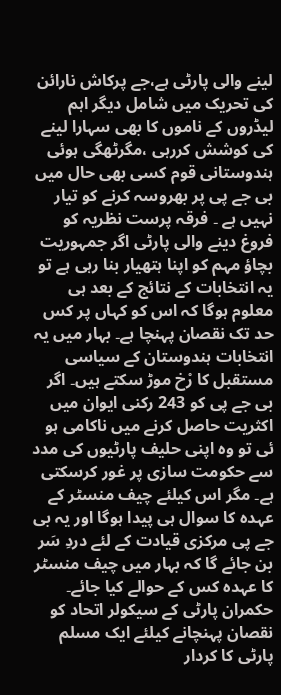لینے والی پارٹی ہے،جے پرکاش نارائن کی تحریک میں شامل دیگر اہم لیڈروں کے ناموں کا بھی سہارا لینے کی کوشش کررہی ،مگرٹھگی ہوئی ہندوستانی قوم کسی بھی حال میں بی جے پی پر بھروسہ کرنے کو تیار نہیں ہے ۔ فرقہ پرست نظریہ کو فروغ دینے والی پارٹی اگر جمہوریت بچاؤ مہم کو اپنا ہتھیار بنا رہی ہے تو یہ انتخابات کے نتائج کے بعد ہی معلوم ہوگا کہ اس کو کہاں پر کس حد تک نقصان پہنچا ہے۔ بہار میں یہ انتخابات ہندوستان کے سیاسی مستقبل کا رْخ موڑ سکتے ہیں۔ اگر بی جے پی کو 243 رکنی ایوان میں اکثریت حاصل کرنے میں ناکامی ہو ئی تو وہ اپنی حلیف پارٹیوں کی مدد سے حکومت سازی پر غور کرسکتی ہے۔ مگر اس کیلئے چیف منسٹر کے عہدہ کا سوال ہی پیدا ہوگا اور یہ بی جے پی مرکزی قیادت کے لئے دردِ سَر بن جائے گا کہ بہار میں چیف منسٹر کا عہدہ کس کے حوالے کیا جائے۔ حکمران پارٹی کے سیکولر اتحاد کو نقصان پہنچانے کیلئے ایک مسلم پارٹی کا کردار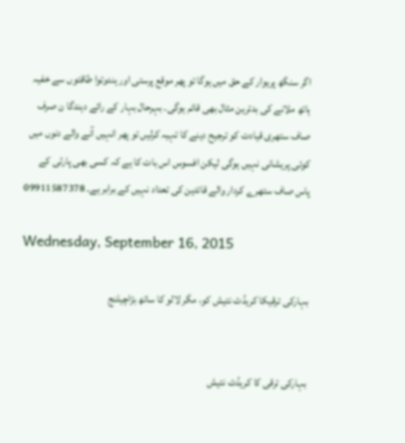اگر سنگھ پریوار کے حق میں ہوگا تو پھر موقع پرستی اور ہندوتوا طاقتوں سے خفیہ ہاتھ ملانے کی بدترین مثال بھی قائم ہوگی۔ بہرحال بہار کے رائے دہندگا ن صرف صاف ستھری قیادت کو ترجیح دینے کا تہیہ کرلیں تو پھر انہیں آنے والے دنوں میں کوئی پریشانی نہیں ہوگی لیکن افسوس اس بات کا ہے کہ کسی بھی پارٹی کے پاس صاف ستھرے کردار والے قائدین کی تعداد نہیں کے برابر ہے۔ 09911587378

Wednesday, September 16, 2015

بہارکی ترقیکا کریڈٹ نتیش کو، مگر لالو کا ساتھ بڑاچیلنج


بہارکی ترقی کا کریڈٹ نتیش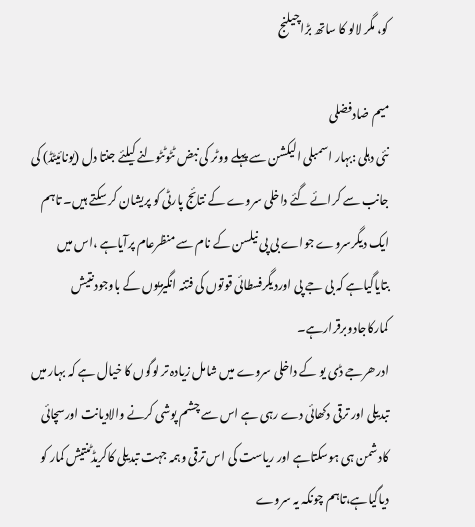کو، مگر لالو کا ساتھ بڑاچیلنج

میم ضادفضلی
نئی دہلی :بہار اسمبلی الیکشن سے پہلے ووٹر کی نبض ٹٹوٹٹولنے کیلئے جنتا دل (یونائیٹڈ) کی جانب سے کرائے گئے داخلی سروے کے نتائج پارٹی کو پریشان کر سکتے ہیں۔ تاہم ایک دیگرسروے جواے بی پی نیلسن کے نام سے منظرعام پرآیاہے ،اس میں بتایاگیاہے کہ بی جے پی اوردیگرفسطائی قوتوں کی فتنہ انگیزیوں کے باوجودنتیش کمارکاجادوبرقرارہے۔
ادرھرجے ڈی یو کے داخلی سروے میں شامل زیادہ تر لوگوں کا خیال ہے کہ بہار میں تبدیلی اور ترقی دکھائی دے رہی ہے اس سے چشم پوشی کرنے والادیانت اورسچائی کادشمن ہی ہوسکتاہے اور ریاست کی اس ترقی وہمہ جہت تبدیلی کاکریڈٹنتیش کمار کو دیاگیاہے،تاہم چونکہ یہ سروے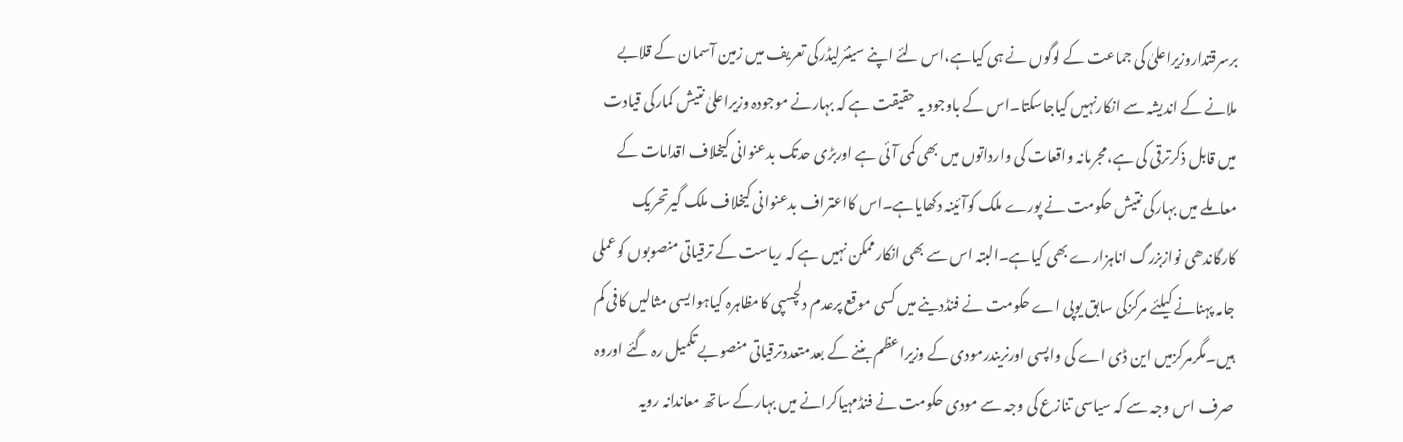برسرقتداروزیراعلیٰ کی جماعت کے لوگوں نے ہی کیاہے،اس لئے اپنے سینئرلیڈرکی تعریف میں زمین آسمان کے قلابے ملانے کے اندیشہ سے انکارنہیں کیاجاسکتا۔اس کے باوجود یہ حقیقت ہے کہ بہارنے موجودہ وزیراعلیٰ نتیش کمارکی قیادت میں قابل ذکرترقی کی ہے،مجرمانہ واقعات کی وارداتوں میں بھی کمی آئی ہے اوربڑی حدتک بدعنوانی کیخلاف اقدامات کے معاملے میں بہارکی نتیش حکومت نے پورے ملک کوآئینہ دکھایاہے۔اس کااعتراف بدعنوانی کیخلاف ملک گیرتحریک کارگاندھی نوازبزرگ اناہزارے بھی کیاہے۔البتہ اس سے بھی انکارممکن نہیں ہے کہ ریاست کے ترقیاتی منصوبوں کوعملی جامہ پہنانے کیلئے مرکزکی سابق یوپی اے حکومت نے فنڈدینے میں کسی موقع پرعدم دلچسپی کامظاہرہ کیاہوایسی مثالیں کافی کم ہیں۔مگرمرکزمیں این ڈی اے کی واپسی اورنریندرمودی کے وزیراعظم بننے کے بعدمتعددترقیاتی منصوبے تکمیل رہ گئے اوروہ صرف اس وجہ سے کہ سیاسی تنازع کی وجہ سے مودی حکومت نے فنڈمہیاکرانے میں بہارکے ساتھ معاندانہ رویہ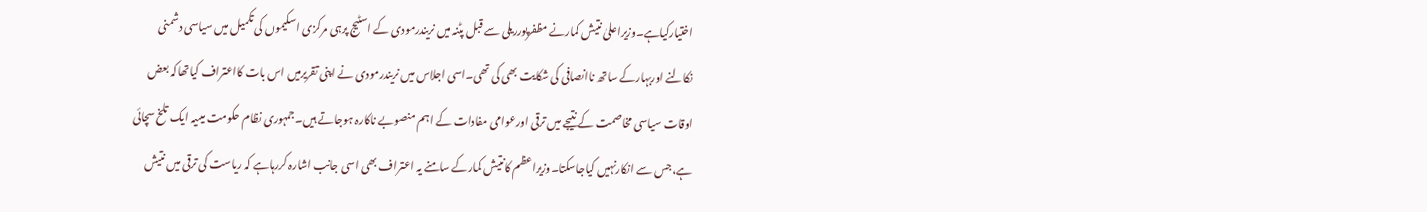اختیارکیاہے۔وزیراعلیٰ نتیش کمارنے مظفرپورریلی سے قبل پٹنہ میں نریندرمودی کے اسٹیج پرہی مرکزی اسکیموں کی تکمیل میں سیاسی دشمنی نکالنے اوربہارکے ساتھ ناانصافی کی شکایت بھی کی تھی۔اسی اجلاس میں نریندرمودی نے اپنی تقریرمیں اس بات کااعتراف کیاتھاکہ بعض اوقات سیاسی مخاصمت کے نتیجے میں ترقی اورعوامی مفادات کے اہم منصوبے ناکارہ ہوجاتے ہیں۔جمہوری نظام حکومت میںیہ ایک تلخ سچائی ہے،جس سے انکارنہیں کیاجاسکتا۔وزیراعظم کانتیش کمارکے سامنے یہ اعتراف بھی اسی جانب اشارہ کررہاہے کہ ریاست کی ترقی میں نتیش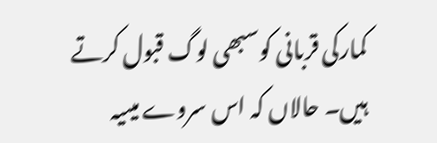کمارکی قربانی کوسبھی لوگ قبول کرتے ہیں۔ حالاں کہ اس سروے میںیہ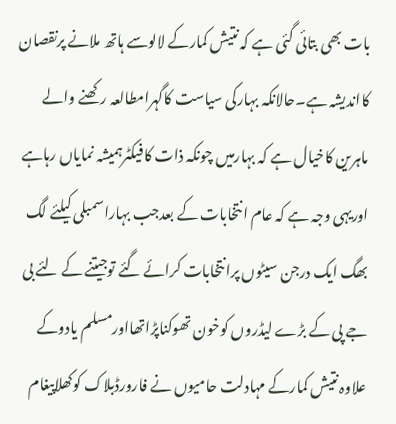بات بھی بتائی گئی ہے کہ نتیش کمارکے لالوسے ہاتھ ملانے پرنقصان کااندیشہ ہے۔حالانکہ بہارکی سیاست کاگہرامطالعہ رکھنے والے ماہرین کاخیال ہے کہ بہارمیں چونکہ ذات کافیکٹرہمیشہ نمایاں رہاہے اوریہی وجہ ہے کہ عام انتخابات کے بعدجب بہاراسمبلی کیلئے لگ بھگ ایک درجن سیٹوں پرانتخابات کرائے گئے توجیتنے کے لئے بی جے پی کے بڑے لیڈروں کوخون تھوکناپڑاتھااورمسلم یادوکے علاوہ نتیش کمارکے مہادلت حامیوں نے فارورڈبلاک کوکھلاپیغام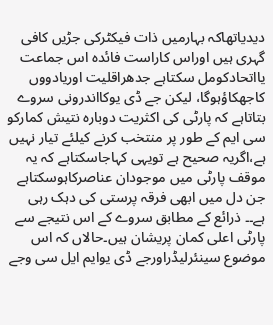دیدیاتھاکہ بہارمیں ذات فیکٹرکی جڑیں کافی گہری ہیں اوراس کاراست فائدہ اس جماعت یااتحادکومل سکتاہے جدھراقلیت اوریادووں کاجھکاؤہوگا، لیکن جے ڈی یوکااندرونی سروے بتاتاہے کہ پارٹی کی اکثریت دوبارہ نتیش کمارکو سی ایم کے طور پر منتخب کرنے کیلئے تیار نہیں ہے،اگریہ صحیح ہے تویہی کہاجاسکتاہے کہ یہ موقف پارٹی میں موجودان عناصرکاہوسکتاہے جن دل میں ابھی فرقہ پرستی کی دہک رہی ہے۔۔ ذرائع کے مطابق سروے کے اس نتیجے سے پارٹی اعلی کمان پریشان ہیں۔حالاں کہ اس موضوع سینئرلیڈراورجے ڈی یوایم ایل سی وجے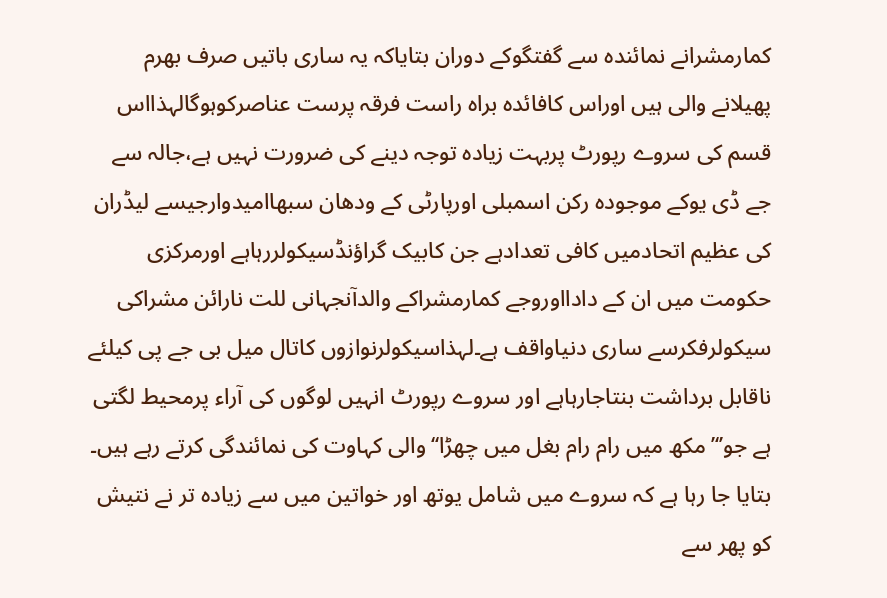کمارمشرانے نمائندہ سے گفتگوکے دوران بتایاکہ یہ ساری باتیں صرف بھرم پھیلانے والی ہیں اوراس کافائدہ براہ راست فرقہ پرست عناصرکوہوگالہذااس قسم کی سروے رپورٹ پربہت زیادہ توجہ دینے کی ضرورت نہیں ہے،جالہ سے جے ڈی یوکے موجودہ رکن اسمبلی اورپارٹی کے ودھان سبھاامیدوارجیسے لیڈران کی عظیم اتحادمیں کافی تعدادہے جن کابیک گراؤنڈسیکولررہاہے اورمرکزی حکومت میں ان کے دادااوروجے کمارمشراکے والدآنجہانی للت نارائن مشراکی سیکولرفکرسے ساری دنیاواقف ہے۔لہذاسیکولرنوازوں کاتال میل بی جے پی کیلئے ناقابل برداشت بنتاجارہاہے اور سروے رپورٹ انہیں لوگوں کی آراء پرمحیط لگتی ہے جو’‘’مکھ میں رام رام بغل میں چھڑا‘‘والی کہاوت کی نمائندگی کرتے رہے ہیں۔
بتایا جا رہا ہے کہ سروے میں شامل یوتھ اور خواتین میں سے زیادہ تر نے نتیش کو پھر سے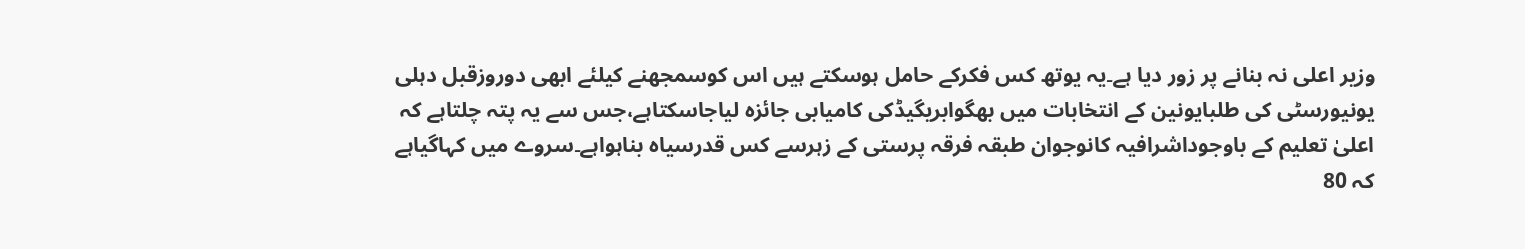وزیر اعلی نہ بنانے پر زور دیا ہے۔یہ یوتھ کس فکرکے حامل ہوسکتے ہیں اس کوسمجھنے کیلئے ابھی دوروزقبل دہلی یونیورسٹی کی طلبایونین کے انتخابات میں بھگوابریگیڈکی کامیابی جائزہ لیاجاسکتاہے،جس سے یہ پتہ چلتاہے کہ اعلیٰ تعلیم کے باوجوداشرافیہ کانوجوان طبقہ فرقہ پرستی کے زہرسے کس قدرسیاہ بناہواہے۔سروے میں کہاگیاہے کہ 80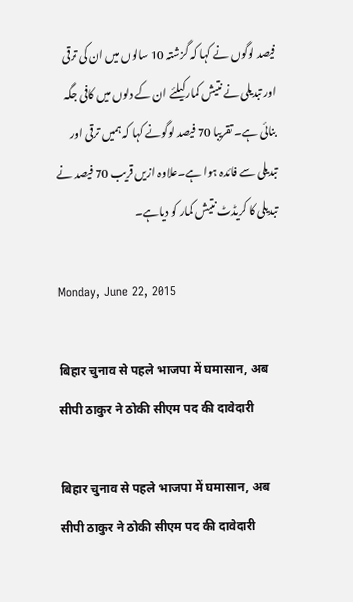فیصد لوگوں نے کہا کہ گزشتہ 10 سالوں میں ان کی ترقی اور تبدیلی نے نتیش کمارکیلئے ان کے دلوں میں کافی جگہ بنائی ہے۔ تقریبا 70 فیصد لوگونے کہا کہ ہمیں ترقی اور تبدیلی سے فائدہ ہوا ہے۔علاوہ ازیں قریب 70 فیصد نے تبدیلی کا کریڈٹ نتیش کمار کو دیاہے۔

Monday, June 22, 2015

बिहार चुनाव से पहले भाजपा में घमासान, अब सीपी ठाकुर ने ठोकी सीएम पद की दावेदारी

बिहार चुनाव से पहले भाजपा में घमासान, अब सीपी ठाकुर ने ठोकी सीएम पद की दावेदारी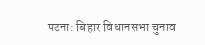पटना: बिहार विधानसभा चुनाव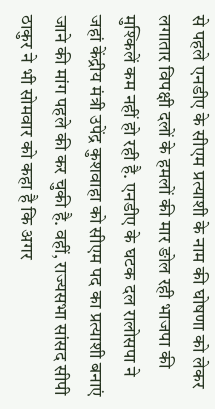से पहले एनडीए के सीएम प्रत्याशी के नाम की घोषणा को लेकर लगातार विपक्षी दलों के हमलों की मार ङोल रही भाजपा की मुश्किलें कम नहीं हो रही है. एनडीए के घटक दल रालोसपा ने जहां केंद्रीय मंत्री उपेंद्र कुशवाहा को सीएम पद का प्रत्याशी बनाएं जाने की मांग पहले की कर चुकी है. वहीं, राज्यसभा सांसद सीपी ठाकुर ने भी सोमवार को कहा है कि अगर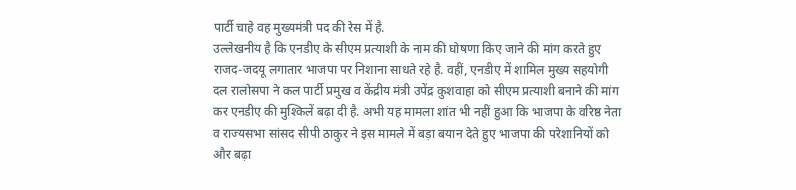पार्टी चाहे वह मुख्यमंत्री पद की रेस में है.
उल्लेखनीय है कि एनडीए के सीएम प्रत्याशी के नाम की घोषणा किए जाने की मांग करते हुए राजद-जदयू लगातार भाजपा पर निशाना साधते रहे है. वहीं, एनडीए में शामिल मुख्य सहयोगी दल रालोसपा ने कल पार्टी प्रमुख व केंद्रीय मंत्री उपेंद्र कुशवाहा को सीएम प्रत्याशी बनाने की मांग कर एनडीए की मुश्किलें बढ़ा दी है. अभी यह मामला शांत भी नहीं हुआ कि भाजपा के वरिष्ठ नेता व राज्यसभा सांसद सीपी ठाकुर ने इस मामले में बड़ा बयान देते हुए भाजपा की परेशानियों को और बढ़ा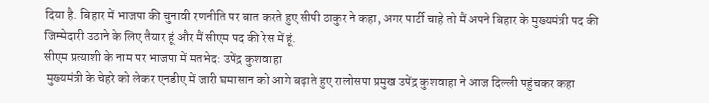दिया है. बिहार में भाजपा की चुनावी रणनीति पर बात करते हुए सीपी ठाकुर ने कहा, अगर पार्टी चाहे तो मैं अपने बिहार के मुख्यमंत्री पद की जिम्मेदारी उठाने के लिए तैयार हूं और मैं सीएम पद की रेस में हूं.
सीएम प्रत्याशी के नाम पर भाजपा में मतभेद: उपेंद्र कुशवाहा
 मुख्यमंत्री के चेहरे को लेकर एनडीए में जारी घमासान को आगे बढ़ाते हुए रालोसपा प्रमुख उपेंद्र कुशवाहा ने आज दिल्ली पहुंचकर कहा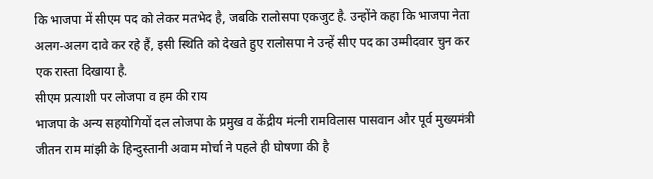कि भाजपा में सीएम पद को लेकर मतभेद है, जबकि रालोसपा एकजुट है. उन्होंने कहा कि भाजपा नेता अलग-अलग दावे कर रहे हैं, इसी स्थिति को देखते हुए रालोसपा ने उन्हें सीए पद का उम्मीदवार चुन कर एक रास्ता दिखाया है.
सीएम प्रत्याशी पर लोजपा व हम की राय
भाजपा के अन्य सहयोगियों दल लोजपा के प्रमुख व केंद्रीय मंत्नी रामविलास पासवान और पूर्व मुख्यमंत्री जीतन राम मांझी के हिन्दुस्तानी अवाम मोर्चा ने पहले ही घोषणा की है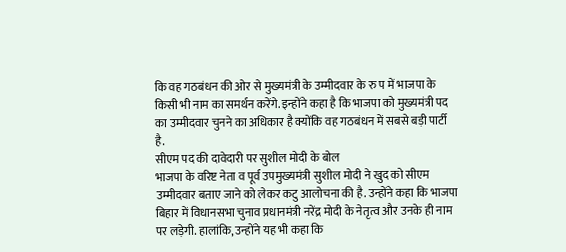कि वह गठबंधन की ओर से मुख्यमंत्री के उम्मीदवार के रु प में भाजपा के किसी भी नाम का समर्थन करेंगे. इन्होंने कहा है कि भाजपा को मुख्यमंत्री पद का उम्मीदवार चुनने का अधिकार है क्योंकि वह गठबंधन में सबसे बड़ी पार्टी है.
सीएम पद की दावेदारी पर सुशील मोदी के बोल
भाजपा के वरिष्ट नेता व पूर्व उपमुख्यमंत्री सुशील मोदी ने खुद को सीएम उम्मीदवार बताए जाने को लेकर कटु आलोचना की है. उन्होंने कहा कि भाजपा बिहार में विधानसभा चुनाव प्रधानमंत्री नरेंद्र मोदी के नेतृत्व और उनके ही नाम पर लड़ेगी. हालांकि, उन्होंने यह भी कहा कि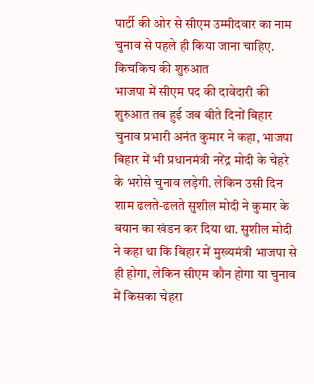पार्टी की ओर से सीएम उम्मीदवार का नाम चुनाव से पहले ही किया जाना चाहिए.
किचकिच की शुरुआत
भाजपा में सीएम पद की दावेदारी की शुरुआत तब हुई जब बीते दिनों बिहार चुनाव प्रभारी अनंत कुमार ने कहा, भाजपा बिहार में भी प्रधानमंत्री नरेंद्र मोदी के चेहरे के भरोसे चुनाव लड़ेगी. लेकिन उसी दिन शाम ढलते-ढलते सुशील मोदी ने कुमार के बयान का खंडन कर दिया था. सुशील मोदी ने कहा था कि बिहार में मुख्यमंत्री भाजपा से ही होगा, लेकिन सीएम कौन होगा या चुनाव में किसका चेहरा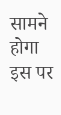सामने होगा इस पर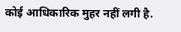कोई आधिकारिक मुहर नहीं लगी है.